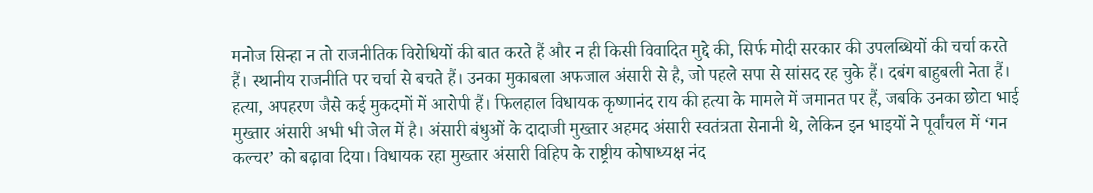मनोज सिन्हा न तो राजनीतिक विरोधियों की बात करते हैं और न ही किसी विवादित मुद्दे की, सिर्फ मोदी सरकार की उपलब्धियों की चर्चा करते हैं। स्थानीय राजनीति पर चर्चा से बचते हैं। उनका मुकाबला अफजाल अंसारी से है, जो पहले सपा से सांसद रह चुके हैं। दबंग बाहुबली नेता हैं। हत्या, अपहरण जैसे कई मुकदमों में आरोपी हैं। फिलहाल विधायक कृष्णानंद राय की हत्या के मामले में जमानत पर हैं, जबकि उनका छोटा भाई मुख्तार अंसारी अभी भी जेल में है। अंसारी बंधुओं के दादाजी मुख्तार अहमद अंसारी स्वतंत्रता सेनानी थे, लेकिन इन भाइयों ने पूर्वांचल में ‘गन कल्चर’ को बढ़ावा दिया। विधायक रहा मुख्तार अंसारी विहिप के राष्ट्रीय कोषाध्यक्ष नंद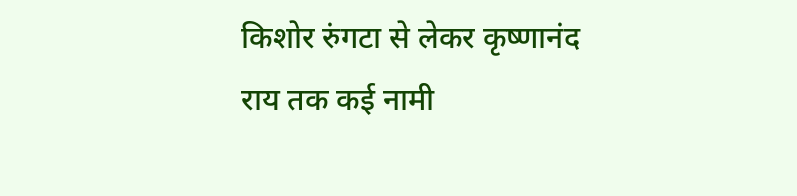किशोर रुंगटा से लेकर कृष्णानंद राय तक कई नामी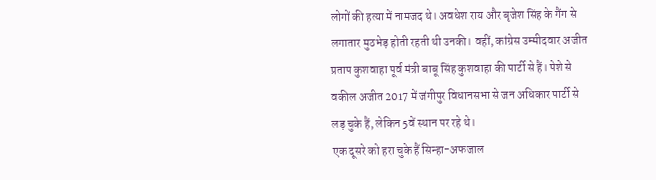लोगों की हत्या में नामजद थे। अवधेश राय और बृजेश सिंह के गैंग से लगातार मुठभेड़ होती रहती थी उनकी। वहीं, कांग्रेस उम्मीदवार अजीत प्रताप कुशवाहा पूर्व मंत्री बाबू सिंह कुशवाहा की पार्टी से हैं। पेशे से वकील अजीत 2017 में जंगीपुर विधानसभा से जन अधिकार पार्टी से लड़ चुके हैं, लेकिन 5वें स्थान पर रहे थे।
एक दूसरे को हरा चुके हैं सिन्हा-अफजाल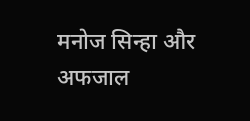मनोज सिन्हा और अफजाल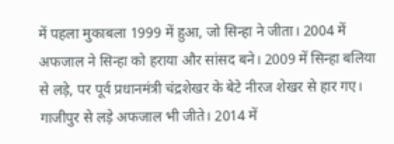में पहला मुकाबला 1999 में हुआ, जो सिन्हा ने जीता। 2004 में अफजाल ने सिन्हा को हराया और सांसद बने। 2009 में सिन्हा बलिया से लड़े, पर पूर्व प्रधानमंत्री चंद्रशेखर के बेटे नीरज शेखर से हार गए। गाजीपुर से लड़े अफजाल भी जीते। 2014 में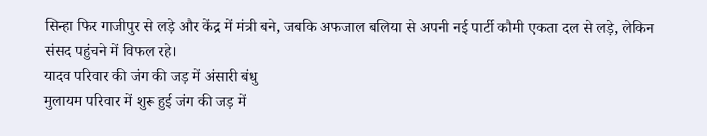सिन्हा फिर गाजीपुर से लड़े और केंद्र में मंत्री बने, जबकि अफजाल बलिया से अपनी नई पार्टी कौमी एकता दल से लड़े, लेकिन संसद पहुंचने में विफल रहे।
यादव परिवार की जंग की जड़ में अंसारी बंधु
मुलायम परिवार में शुरू हुई जंग की जड़ में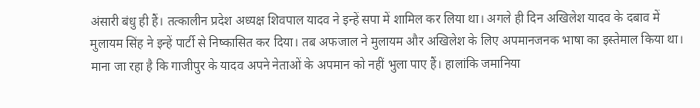अंसारी बंधु ही हैं। तत्कालीन प्रदेश अध्यक्ष शिवपाल यादव ने इन्हें सपा में शामिल कर लिया था। अगले ही दिन अखिलेश यादव के दबाव में मुलायम सिंह ने इन्हें पार्टी से निष्कासित कर दिया। तब अफजाल ने मुलायम और अखिलेश के लिए अपमानजनक भाषा का इस्तेमाल किया था। माना जा रहा है कि गाजीपुर के यादव अपने नेताओं के अपमान को नहीं भुला पाए हैं। हालांकि जमानिया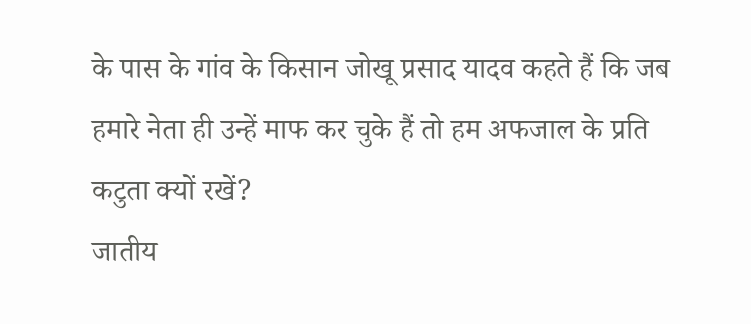के पास के गांव के किसान जोखू प्रसाद यादव कहते हैं कि जब हमारे नेता ही उन्हें माफ कर चुके हैं तो हम अफजाल के प्रति कटुता क्यों रखें?
जातीय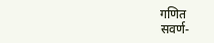गणित
सवर्ण-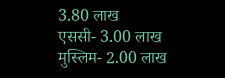3.80 लाख
एससी- 3.00 लाख
मुस्लिम- 2.00 लाख